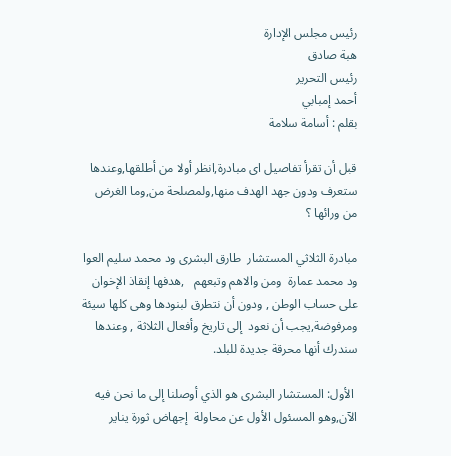رئيس مجلس الإدارة
هبة صادق
رئيس التحرير
أحمد إمبابي
بقلم : أسامة سلامة

قبل أن تقرأ تفاصيل اى مبادرة,انظر أولا من أطلقها,وعندها ستعرف ودون جهد الهدف منها,ولمصلحة من,وما الغرض من ورائها ؟

مبادرة الثلاثي المستشار  طارق البشرى ود محمد سليم العوا ود محمد عمارة  ومن والاهم وتبعهم   ,هدفها إنقاذ الإخوان على حساب الوطن , ودون أن نتطرق لبنودها وهى كلها سيئة ومرفوضة,يجب أن نعود  إلى تاريخ وأفعال الثلاثة , وعندها سندرك أنها محرقة جديدة للبلد.

 الأول: المستشار البشرى هو الذي أوصلنا إلى ما نحن فيه الآن,وهو المسئول الأول عن محاولة  إجهاض ثورة يناير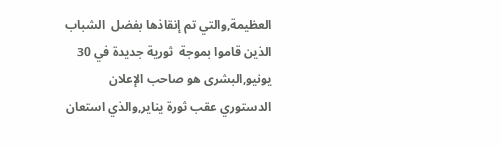العظيمة,والتي تم إنقاذها بفضل  الشباب الذين قاموا بموجة  ثورية جديدة في 30 يونيو,البشرى هو صاحب الإعلان الدستوري عقب ثورة يناير,والذي استعان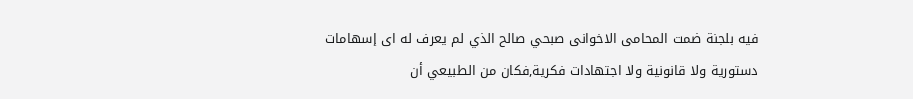فيه بلجنة ضمت المحامى الاخوانى صبحي صالح الذي لم يعرف له اى إسهامات دستورية ولا قانونية ولا اجتهادات فكرية,فكان من الطبيعي أن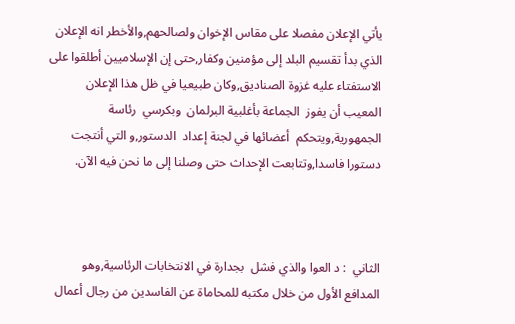يأتي الإعلان مفصلا على مقاس الإخوان ولصالحهم,والأخطر انه الإعلان الذي بدأ تقسيم البلد إلى مؤمنين وكفار,حتى إن الإسلاميين أطلقوا على الاستفتاء عليه غزوة الصناديق,وكان طبيعيا في ظل هذا الإعلان  المعيب أن يفوز  الجماعة بأغلبية البرلمان  وبكرسي  رئاسة الجمهورية,ويتحكم  أعضائها في لجنة إعداد  الدستور,و التي أنتجت دستورا فاسدا,وتتابعت الإحداث حتى وصلنا إلى ما نحن فيه الآن.



الثاني  : د العوا والذي فشل  بجدارة في الانتخابات الرئاسية,وهو المدافع الأول من خلال مكتبه للمحاماة عن الفاسدين من رجال أعمال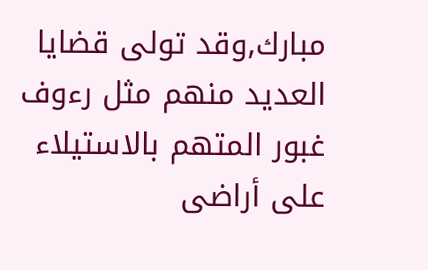مبارك,وقد تولى قضايا العديد منهم مثل رءوف غبور المتهم بالاستيلاء على أراضى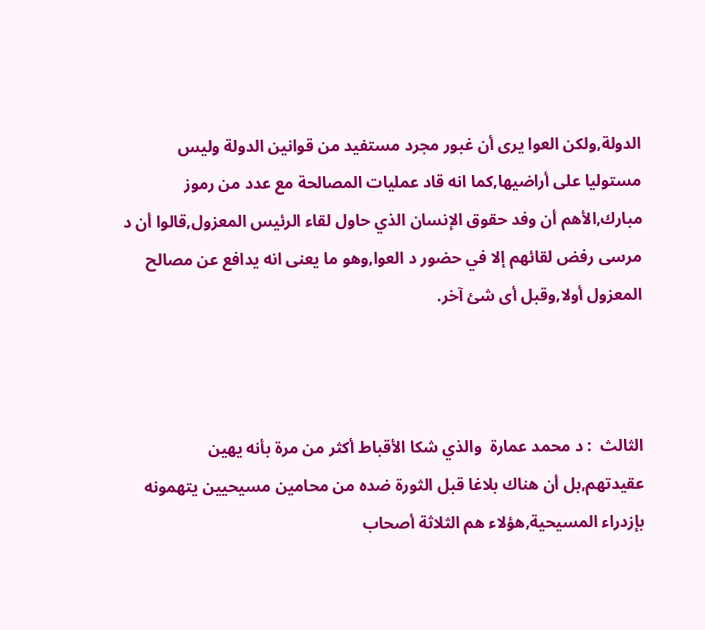الدولة,ولكن العوا يرى أن غبور مجرد مستفيد من قوانين الدولة وليس مستوليا على أراضيها,كما انه قاد عمليات المصالحة مع عدد من رموز مبارك,الأهم أن وفد حقوق الإنسان الذي حاول لقاء الرئيس المعزول,قالوا أن د مرسى رفض لقائهم إلا في حضور د العوا,وهو ما يعنى انه يدافع عن مصالح المعزول أولا,وقبل أى شئ آخر.



الثالث  : د محمد عمارة  والذي شكا الأقباط أكثر من مرة بأنه يهين عقيدتهم,بل أن هناك بلاغا قبل الثورة ضده من محامين مسيحيين يتهمونه بإزدراء المسيحية,هؤلاء هم الثلاثة أصحاب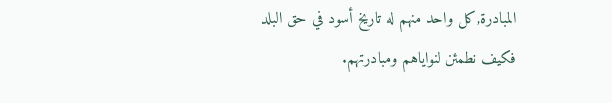المبادرة,كل واحد منهم له تاريخ أسود في حق البلد فكيف نطمئن لنواياهم ومبادرتهم.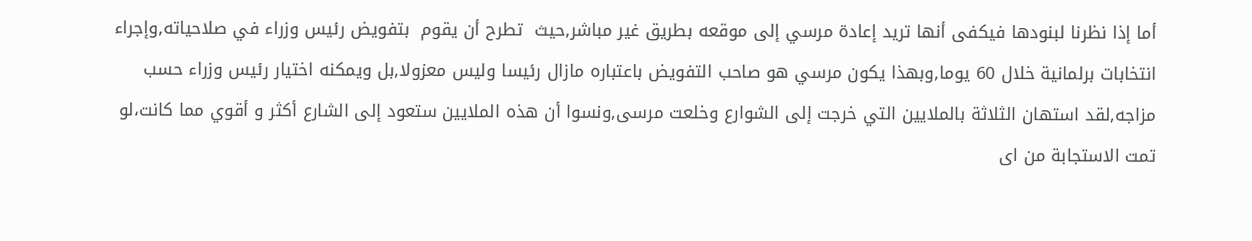أما إذا نظرنا لبنودها فيكفى أنها تريد إعادة مرسي إلى موقعه بطريق غير مباشر,حيث  تطرح أن يقوم  بتفويض رئيس وزراء في صلاحياته,وإجراء انتخابات برلمانية خلال 60 يوما,وبهذا يكون مرسي هو صاحب التفويض باعتباره مازال رئيسا وليس معزولا,بل ويمكنه اختيار رئيس وزراء حسب مزاجه,لقد استهان الثلاثة بالملايين التي خرجت إلى الشوارع وخلعت مرسى,ونسوا أن هذه الملايين ستعود إلى الشارع أكثر و أقوي مما كانت،لو تمت الاستجابة من اى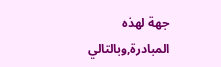جهة لهذه المبادرة,وبالتالي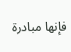فإنها مبادرة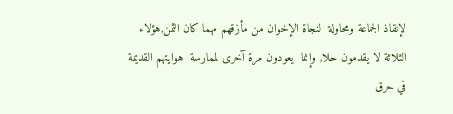لإنقاذ الجماعة ومحاولة  لنجاة الإخوان من مأزقهم مهما كان الثمن,هؤلاء الثلاثة لا يقدمون حلا, وإنما  يعودون مرة آخرى لممارسة  هوايتهم القديمة في حرق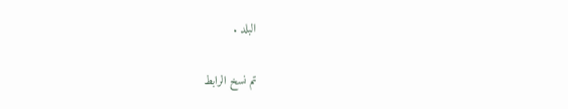البلد .

تم نسخ الرابط